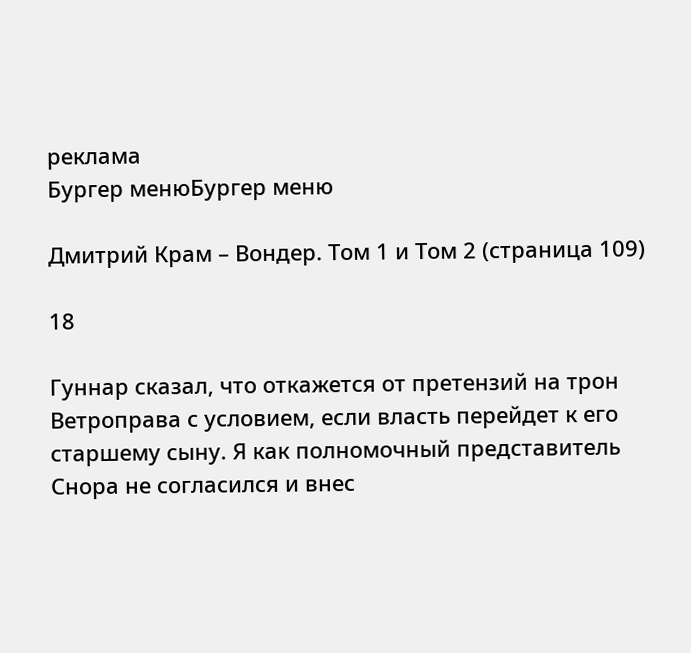реклама
Бургер менюБургер меню

Дмитрий Крам – Вондер. Том 1 и Том 2 (страница 109)

18

Гуннар сказал, что откажется от претензий на трон Ветроправа с условием, если власть перейдет к его старшему сыну. Я как полномочный представитель Снора не согласился и внес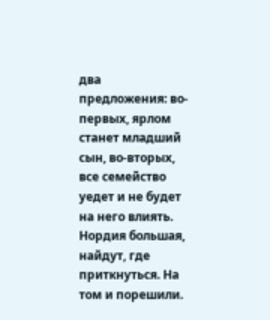два предложения: во-первых, ярлом станет младший сын, во-вторых, все семейство уедет и не будет на него влиять. Нордия большая, найдут, где приткнуться. На том и порешили.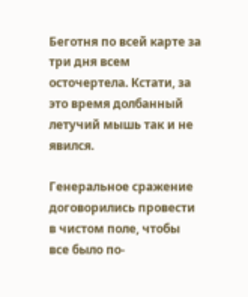Беготня по всей карте за три дня всем осточертела. Кстати, за это время долбанный летучий мышь так и не явился.

Генеральное сражение договорились провести в чистом поле, чтобы все было по-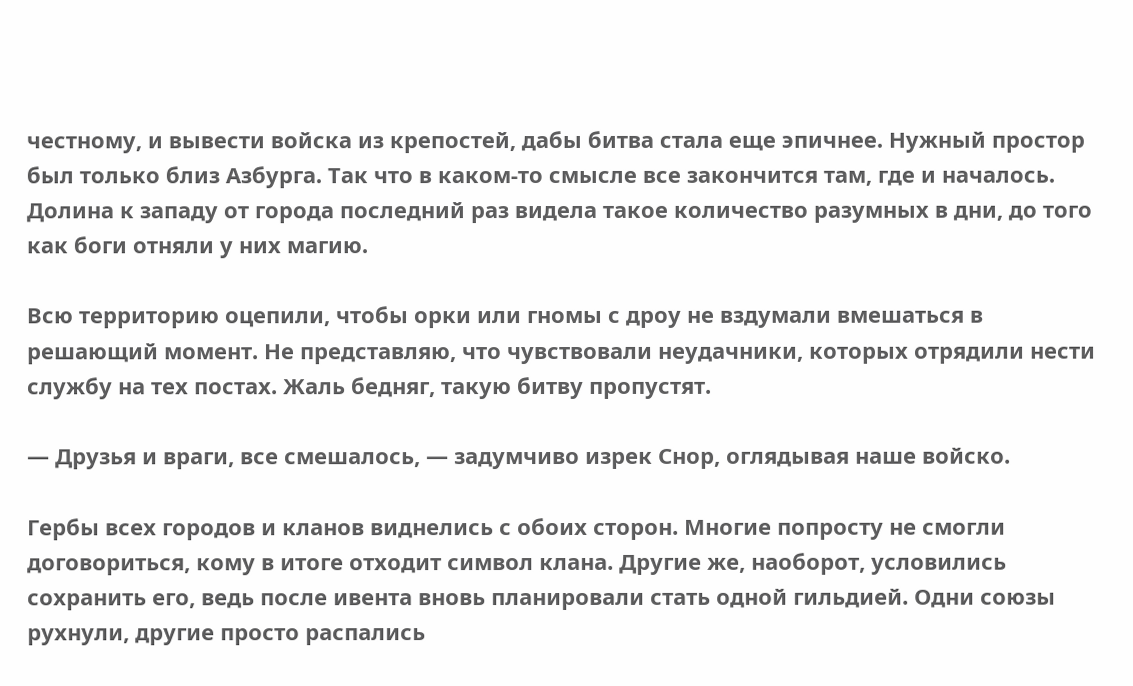честному, и вывести войска из крепостей, дабы битва стала еще эпичнее. Нужный простор был только близ Азбурга. Так что в каком-то смысле все закончится там, где и началось. Долина к западу от города последний раз видела такое количество разумных в дни, до того как боги отняли у них магию.

Всю территорию оцепили, чтобы орки или гномы с дроу не вздумали вмешаться в решающий момент. Не представляю, что чувствовали неудачники, которых отрядили нести службу на тех постах. Жаль бедняг, такую битву пропустят.

— Друзья и враги, все смешалось, — задумчиво изрек Снор, оглядывая наше войско.

Гербы всех городов и кланов виднелись с обоих сторон. Многие попросту не смогли договориться, кому в итоге отходит символ клана. Другие же, наоборот, условились сохранить его, ведь после ивента вновь планировали стать одной гильдией. Одни союзы рухнули, другие просто распались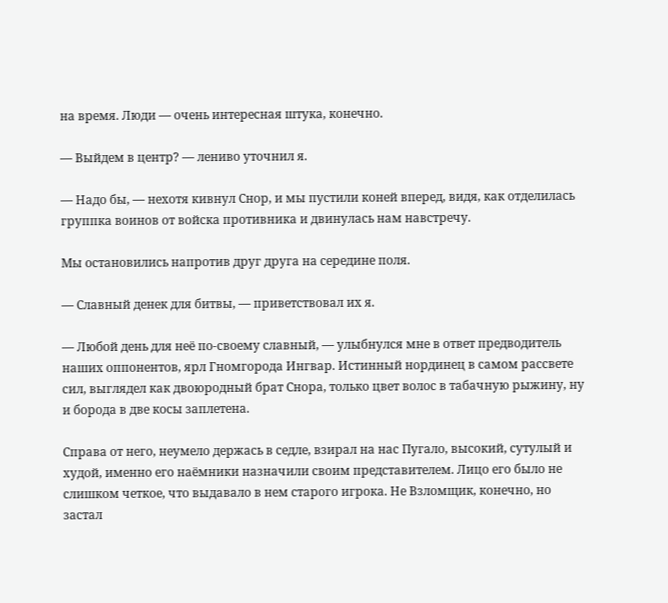на время. Люди — очень интересная штука, конечно.

— Выйдем в центр? — лениво уточнил я.

— Надо бы, — нехотя кивнул Снор, и мы пустили коней вперед, видя, как отделилась группка воинов от войска противника и двинулась нам навстречу.

Мы остановились напротив друг друга на середине поля.

— Славный денек для битвы, — приветствовал их я.

— Любой день для неё по-своему славный, — улыбнулся мне в ответ предводитель наших оппонентов, ярл Гномгорода Ингвар. Истинный нординец в самом рассвете сил, выглядел как двоюродный брат Снора, только цвет волос в табачную рыжину, ну и борода в две косы заплетена.

Справа от него, неумело держась в седле, взирал на нас Пугало, высокий, сутулый и худой, именно его наёмники назначили своим представителем. Лицо его было не слишком четкое, что выдавало в нем старого игрока. Не Взломщик, конечно, но застал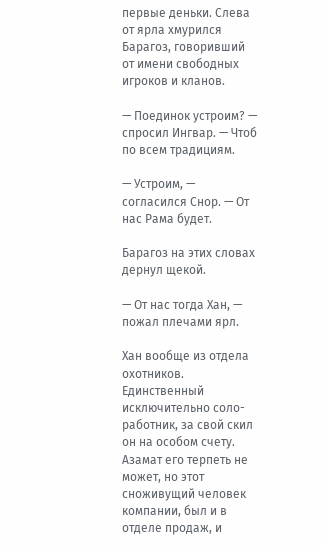первые деньки. Слева от ярла хмурился Барагоз, говоривший от имени свободных игроков и кланов.

— Поединок устроим? — спросил Ингвар. — Чтоб по всем традициям.

— Устроим, — согласился Снор. — От нас Рама будет.

Барагоз на этих словах дернул щекой.

— От нас тогда Хан, — пожал плечами ярл.

Хан вообще из отдела охотников. Единственный исключительно соло-работник, за свой скил он на особом счету. Азамат его терпеть не может, но этот сноживущий человек компании, был и в отделе продаж, и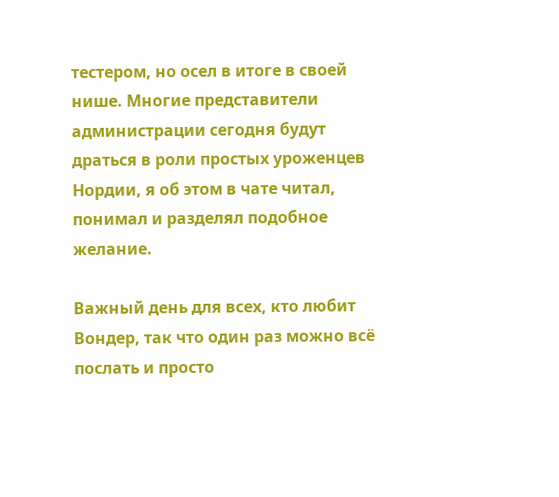тестером, но осел в итоге в своей нише. Многие представители администрации сегодня будут драться в роли простых уроженцев Нордии, я об этом в чате читал, понимал и разделял подобное желание.

Важный день для всех, кто любит Вондер, так что один раз можно всё послать и просто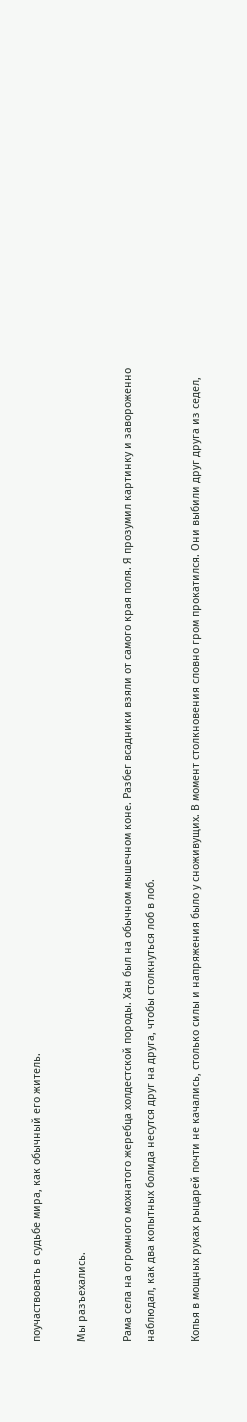поучаствовать в судьбе мира, как обычный его житель.

Мы разъехались.

Рама села на огромного мохнатого жеребца холдестской породы. Хан был на обычном мышечном коне. Разбег всадники взяли от самого края поля. Я прозумил картинку и завороженно наблюдал, как два копытных болида несутся друг на друга, чтобы столкнуться лоб в лоб.

Копья в мощных руках рыцарей почти не качались, столько силы и напряжения было у сноживущих. В момент столкновения словно гром прокатился. Они выбили друг друга из седел,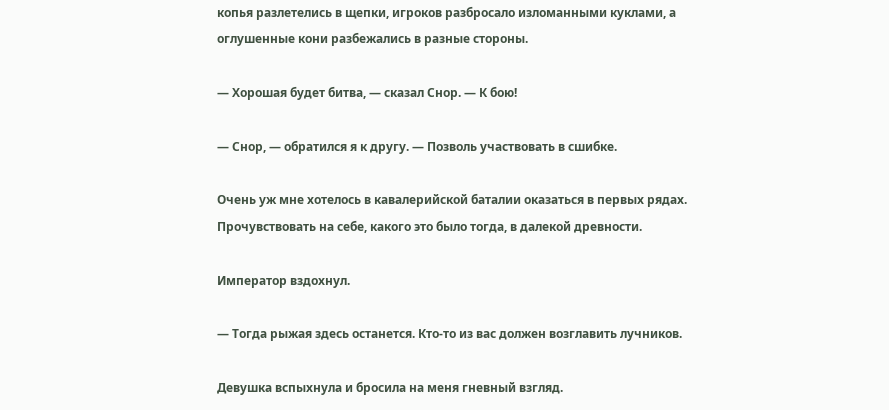копья разлетелись в щепки, игроков разбросало изломанными куклами, а оглушенные кони разбежались в разные стороны.

— Хорошая будет битва, — сказал Снор. — К бою!

— Снор, — обратился я к другу. — Позволь участвовать в сшибке.

Очень уж мне хотелось в кавалерийской баталии оказаться в первых рядах. Прочувствовать на себе, какого это было тогда, в далекой древности.

Император вздохнул.

— Тогда рыжая здесь останется. Кто-то из вас должен возглавить лучников.

Девушка вспыхнула и бросила на меня гневный взгляд.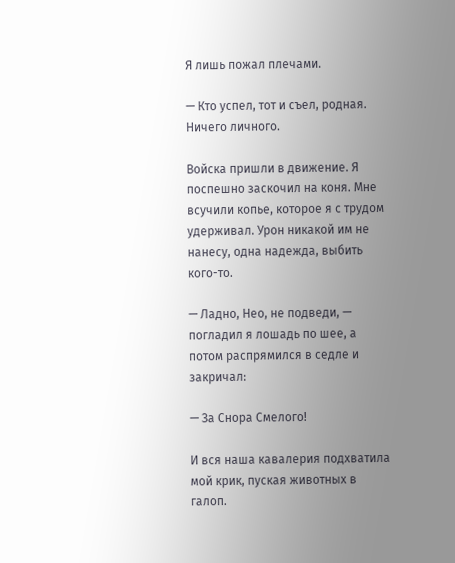Я лишь пожал плечами.

— Кто успел, тот и съел, родная. Ничего личного.

Войска пришли в движение. Я поспешно заскочил на коня. Мне всучили копье, которое я с трудом удерживал. Урон никакой им не нанесу, одна надежда, выбить кого-то.

— Ладно, Нео, не подведи, — погладил я лошадь по шее, а потом распрямился в седле и закричал:

— За Снора Смелого!

И вся наша кавалерия подхватила мой крик, пуская животных в галоп.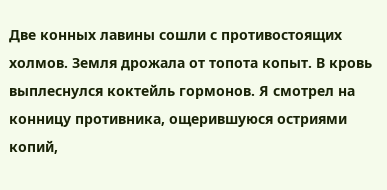Две конных лавины сошли с противостоящих холмов. Земля дрожала от топота копыт. В кровь выплеснулся коктейль гормонов. Я смотрел на конницу противника, ощерившуюся остриями копий,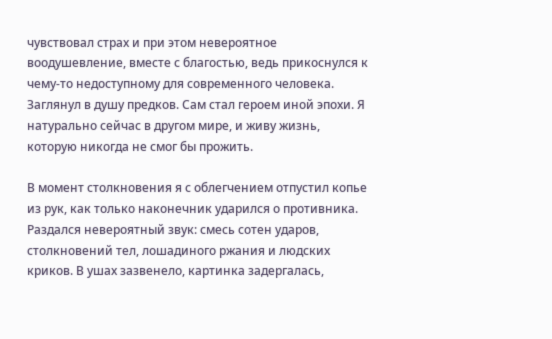чувствовал страх и при этом невероятное воодушевление, вместе с благостью, ведь прикоснулся к чему-то недоступному для современного человека. Заглянул в душу предков. Сам стал героем иной эпохи. Я натурально сейчас в другом мире, и живу жизнь, которую никогда не смог бы прожить.

В момент столкновения я с облегчением отпустил копье из рук, как только наконечник ударился о противника. Раздался невероятный звук: смесь сотен ударов, столкновений тел, лошадиного ржания и людских криков. В ушах зазвенело, картинка задергалась,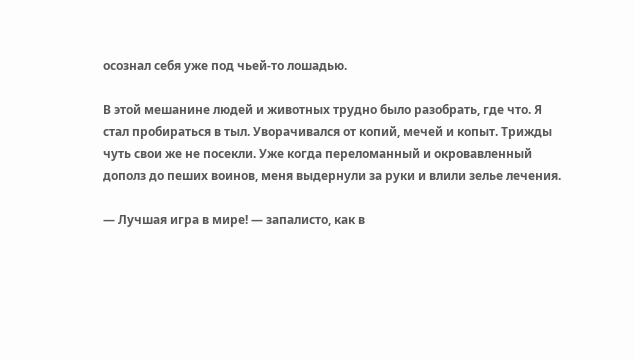осознал себя уже под чьей-то лошадью.

В этой мешанине людей и животных трудно было разобрать, где что. Я стал пробираться в тыл. Уворачивался от копий, мечей и копыт. Трижды чуть свои же не посекли. Уже когда переломанный и окровавленный дополз до пеших воинов, меня выдернули за руки и влили зелье лечения.

— Лучшая игра в мире! — запалисто, как в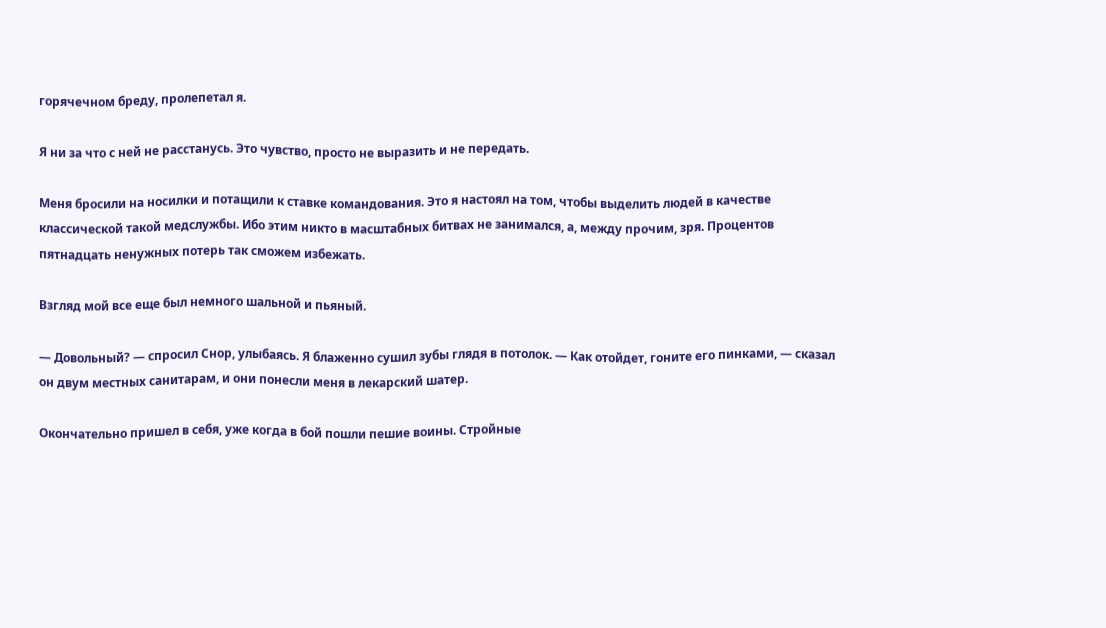горячечном бреду, пролепетал я.

Я ни за что с ней не расстанусь. Это чувство, просто не выразить и не передать.

Меня бросили на носилки и потащили к ставке командования. Это я настоял на том, чтобы выделить людей в качестве классической такой медслужбы. Ибо этим никто в масштабных битвах не занимался, а, между прочим, зря. Процентов пятнадцать ненужных потерь так сможем избежать.

Взгляд мой все еще был немного шальной и пьяный.

— Довольный? — спросил Снор, улыбаясь. Я блаженно сушил зубы глядя в потолок. — Как отойдет, гоните его пинками, — сказал он двум местных санитарам, и они понесли меня в лекарский шатер.

Окончательно пришел в себя, уже когда в бой пошли пешие воины. Стройные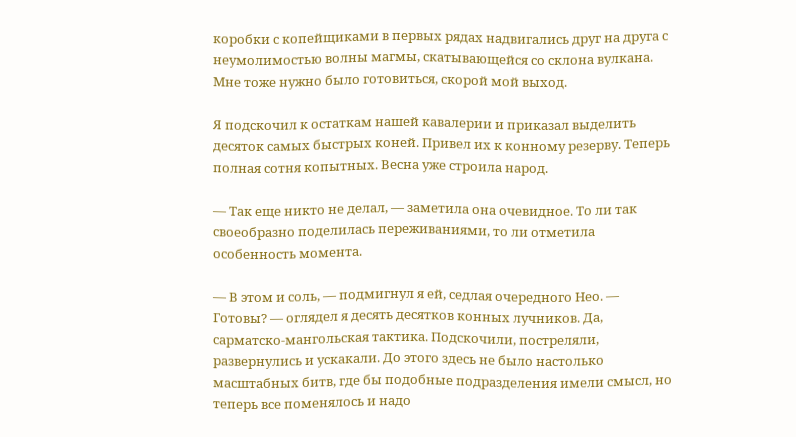коробки с копейщиками в первых рядах надвигались друг на друга с неумолимостью волны магмы, скатывающейся со склона вулкана. Мне тоже нужно было готовиться, скорой мой выход.

Я подскочил к остаткам нашей кавалерии и приказал выделить десяток самых быстрых коней. Привел их к конному резерву. Теперь полная сотня копытных. Весна уже строила народ.

— Так еще никто не делал, — заметила она очевидное. То ли так своеобразно поделилась переживаниями, то ли отметила особенность момента.

— В этом и соль, — подмигнул я ей, седлая очередного Нео. — Готовы? — оглядел я десять десятков конных лучников. Да, сарматско-мангольская тактика. Подскочили, постреляли, развернулись и ускакали. До этого здесь не было настолько масштабных битв, где бы подобные подразделения имели смысл, но теперь все поменялось и надо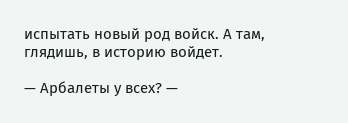испытать новый род войск. А там, глядишь, в историю войдет.

— Арбалеты у всех? —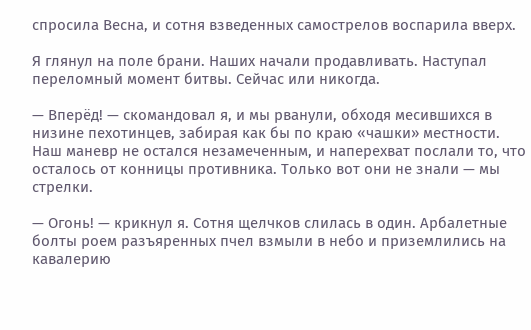спросила Весна, и сотня взведенных самострелов воспарила вверх.

Я глянул на поле брани. Наших начали продавливать. Наступал переломный момент битвы. Сейчас или никогда.

— Вперёд! — скомандовал я, и мы рванули, обходя месившихся в низине пехотинцев, забирая как бы по краю «чашки» местности. Наш маневр не остался незамеченным, и наперехват послали то, что осталось от конницы противника. Только вот они не знали — мы стрелки.

— Огонь! — крикнул я. Сотня щелчков слилась в один. Арбалетные болты роем разъяренных пчел взмыли в небо и приземлились на кавалерию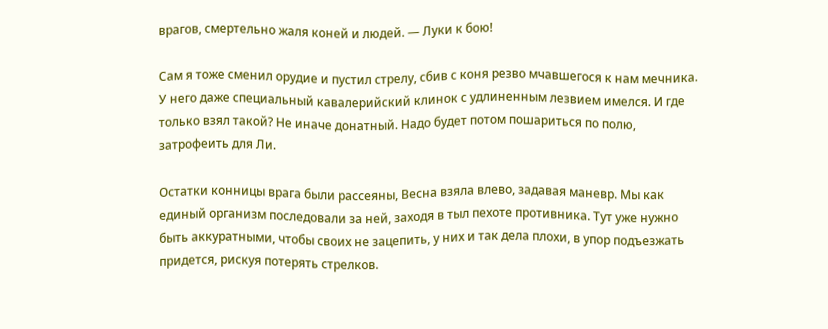врагов, смертельно жаля коней и людей. — Луки к бою!

Сам я тоже сменил орудие и пустил стрелу, сбив с коня резво мчавшегося к нам мечника. У него даже специальный кавалерийский клинок с удлиненным лезвием имелся. И где только взял такой? Не иначе донатный. Надо будет потом пошариться по полю, затрофеить для Ли.

Остатки конницы врага были рассеяны, Весна взяла влево, задавая маневр. Мы как единый организм последовали за ней, заходя в тыл пехоте противника. Тут уже нужно быть аккуратными, чтобы своих не зацепить, у них и так дела плохи, в упор подъезжать придется, рискуя потерять стрелков.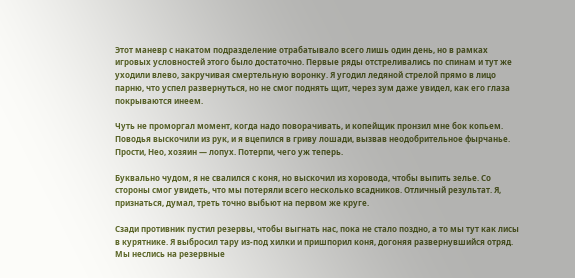Этот маневр с накатом подразделение отрабатывало всего лишь один день, но в рамках игровых условностей этого было достаточно. Первые ряды отстреливались по спинам и тут же уходили влево, закручивая смертельную воронку. Я угодил ледяной стрелой прямо в лицо парню, что успел развернуться, но не смог поднять щит, через зум даже увидел, как его глаза покрываются инеем.

Чуть не проморгал момент, когда надо поворачивать, и копейщик пронзил мне бок копьем. Поводья выскочили из рук, и я вцепился в гриву лошади, вызвав неодобрительное фырчанье. Прости, Нео, хозяин — лопух. Потерпи, чего уж теперь.

Буквально чудом, я не свалился с коня, но выскочил из хоровода, чтобы выпить зелье. Со стороны смог увидеть, что мы потеряли всего несколько всадников. Отличный результат. Я, признаться, думал, треть точно выбьют на первом же круге.

Сзади противник пустил резервы, чтобы выгнать нас, пока не стало поздно, а то мы тут как лисы в курятнике. Я выбросил тару из-под хилки и пришпорил коня, догоняя развернувшийся отряд. Мы неслись на резервные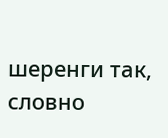шеренги так, словно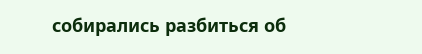собирались разбиться об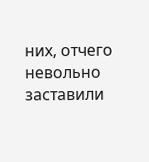них, отчего невольно заставили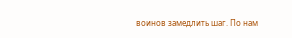воинов замедлить шаг. По нам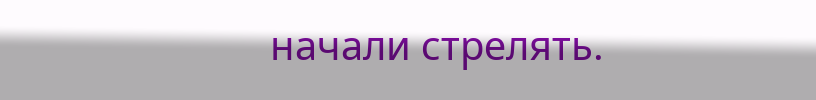начали стрелять.